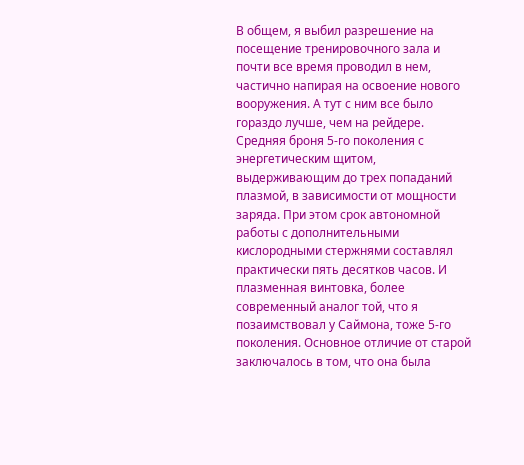В общем, я выбил разрешение на посещение тренировочного зала и почти все время проводил в нем, частично напирая на освоение нового вооружения. А тут с ним все было гораздо лучше, чем на рейдере. Средняя броня 5-го поколения с энергетическим щитом, выдерживающим до трех попаданий плазмой, в зависимости от мощности заряда. При этом срок автономной работы с дополнительными кислородными стержнями составлял практически пять десятков часов. И плазменная винтовка, более современный аналог той, что я позаимствовал у Саймона, тоже 5-го поколения. Основное отличие от старой заключалось в том, что она была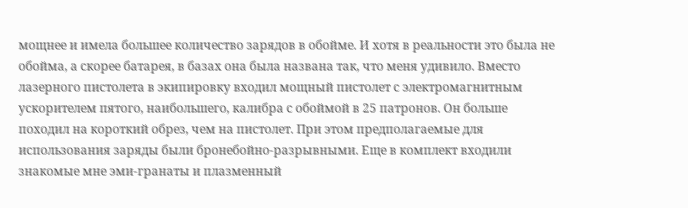мощнее и имела большее количество зарядов в обойме. И хотя в реальности это была не обойма, а скорее батарея, в базах она была названа так, что меня удивило. Вместо лазерного пистолета в экипировку входил мощный пистолет с электромагнитным ускорителем пятого, наибольшего, калибра с обоймой в 25 патронов. Он больше походил на короткий обрез, чем на пистолет. При этом предполагаемые для использования заряды были бронебойно-разрывными. Еще в комплект входили знакомые мне эми-гранаты и плазменный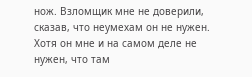нож. Взломщик мне не доверили, сказав, что неумехам он не нужен. Хотя он мне и на самом деле не нужен, что там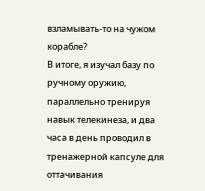взламывать-то на чужом корабле?
В итоге, я изучал базу по ручному оружию, параллельно тренируя навык телекинеза, и два часа в день проводил в тренажерной капсуле для оттачивания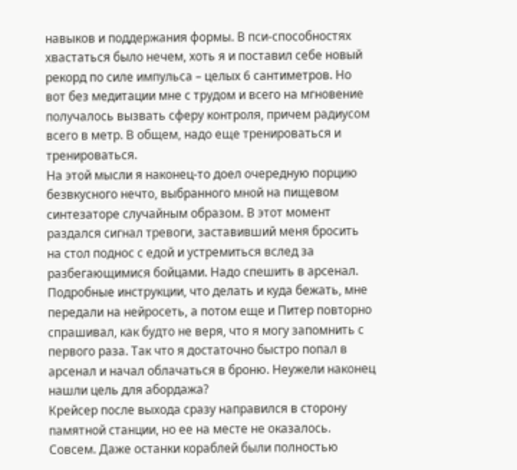навыков и поддержания формы. В пси-способностях хвастаться было нечем, хоть я и поставил себе новый рекорд по силе импульса – целых 6 сантиметров. Но вот без медитации мне с трудом и всего на мгновение получалось вызвать сферу контроля, причем радиусом всего в метр. В общем, надо еще тренироваться и тренироваться.
На этой мысли я наконец-то доел очередную порцию безвкусного нечто, выбранного мной на пищевом синтезаторе случайным образом. В этот момент раздался сигнал тревоги, заставивший меня бросить на стол поднос с едой и устремиться вслед за разбегающимися бойцами. Надо спешить в арсенал. Подробные инструкции, что делать и куда бежать, мне передали на нейросеть, а потом еще и Питер повторно спрашивал, как будто не веря, что я могу запомнить с первого раза. Так что я достаточно быстро попал в арсенал и начал облачаться в броню. Неужели наконец нашли цель для абордажа?
Крейсер после выхода сразу направился в сторону памятной станции, но ее на месте не оказалось. Совсем. Даже останки кораблей были полностью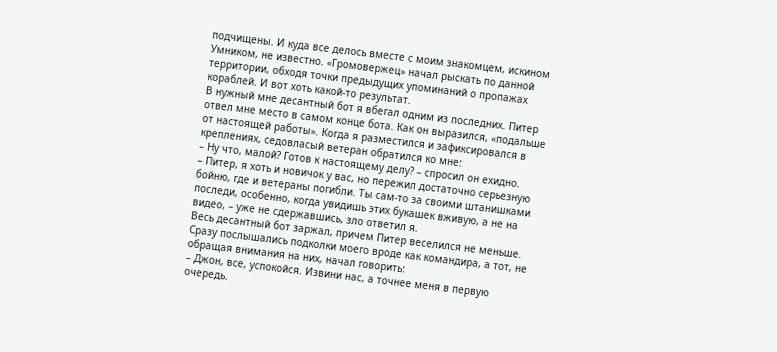подчищены. И куда все делось вместе с моим знакомцем, искином Умником, не известно. «Громовержец» начал рыскать по данной территории, обходя точки предыдущих упоминаний о пропажах кораблей. И вот хоть какой-то результат.
В нужный мне десантный бот я вбегал одним из последних. Питер отвел мне место в самом конце бота. Как он выразился, «подальше от настоящей работы». Когда я разместился и зафиксировался в креплениях, седовласый ветеран обратился ко мне:
– Ну что, малой? Готов к настоящему делу? – спросил он ехидно.
– Питер, я хоть и новичок у вас, но пережил достаточно серьезную бойню, где и ветераны погибли. Ты сам-то за своими штанишками последи, особенно, когда увидишь этих букашек вживую, а не на видео, – уже не сдержавшись, зло ответил я.
Весь десантный бот заржал, причем Питер веселился не меньше. Сразу послышались подколки моего вроде как командира, а тот, не обращая внимания на них, начал говорить:
– Джон, все, успокойся. Извини нас, а точнее меня в первую очередь.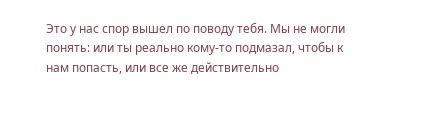Это у нас спор вышел по поводу тебя. Мы не могли понять: или ты реально кому-то подмазал, чтобы к нам попасть, или все же действительно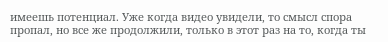имеешь потенциал. Уже когда видео увидели, то смысл спора пропал, но все же продолжили, только в этот раз на то, когда ты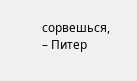сорвешься, – Питер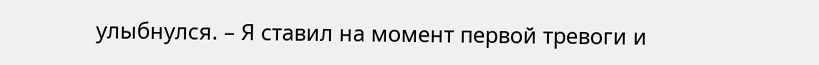улыбнулся. – Я ставил на момент первой тревоги и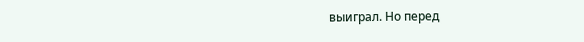выиграл. Но перед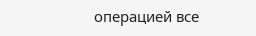операцией все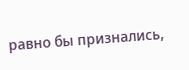равно бы признались,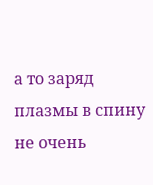а то заряд плазмы в спину не очень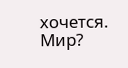хочется. Мир?